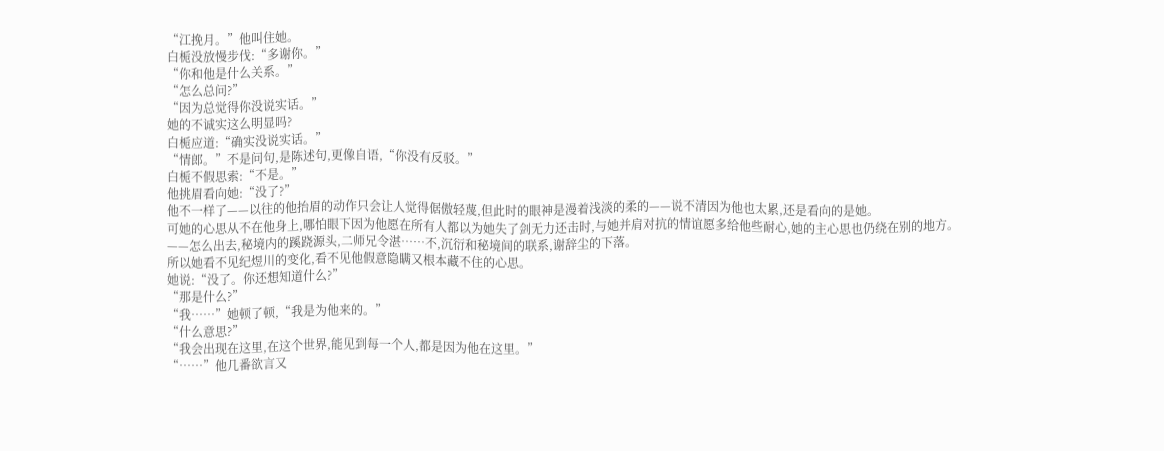“江挽月。”他叫住她。
白栀没放慢步伐:“多谢你。”
“你和他是什么关系。”
“怎么总问?”
“因为总觉得你没说实话。”
她的不诚实这么明显吗?
白栀应道:“确实没说实话。”
“情郎。”不是问句,是陈述句,更像自语,“你没有反驳。”
白栀不假思索:“不是。”
他挑眉看向她:“没了?”
他不一样了——以往的他抬眉的动作只会让人觉得倨傲轻蔑,但此时的眼神是漫着浅淡的柔的——说不清因为他也太累,还是看向的是她。
可她的心思从不在他身上,哪怕眼下因为他愿在所有人都以为她失了剑无力还击时,与她并肩对抗的情谊愿多给他些耐心,她的主心思也仍绕在别的地方。
——怎么出去,秘境内的蹊跷源头,二师兄令湛……不,沉衍和秘境间的联系,谢辞尘的下落。
所以她看不见纪煜川的变化,看不见他假意隐瞒又根本藏不住的心思。
她说:“没了。你还想知道什么?”
“那是什么?”
“我……”她顿了顿,“我是为他来的。”
“什么意思?”
“我会出现在这里,在这个世界,能见到每一个人,都是因为他在这里。”
“……”他几番欲言又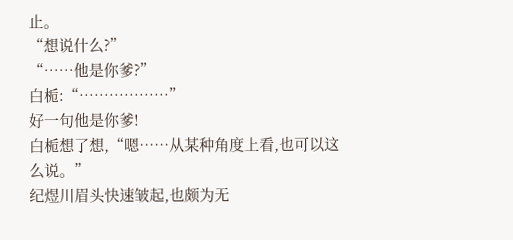止。
“想说什么?”
“……他是你爹?”
白栀:“………………”
好一句他是你爹!
白栀想了想,“嗯……从某种角度上看,也可以这么说。”
纪煜川眉头快速皱起,也颇为无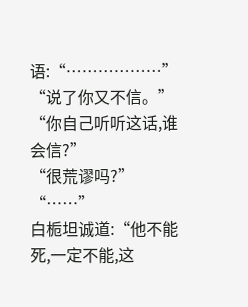语:“………………”
“说了你又不信。”
“你自己听听这话,谁会信?”
“很荒谬吗?”
“……”
白栀坦诚道:“他不能死,一定不能,这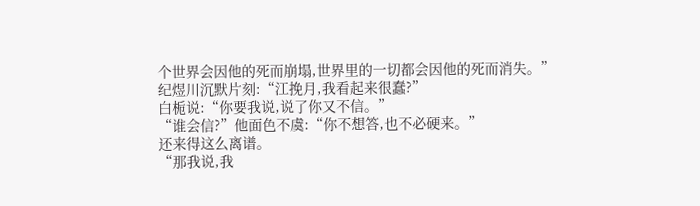个世界会因他的死而崩塌,世界里的一切都会因他的死而消失。”
纪煜川沉默片刻:“江挽月,我看起来很蠢?”
白栀说:“你要我说,说了你又不信。”
“谁会信?”他面色不虞:“你不想答,也不必硬来。”
还来得这么离谱。
“那我说,我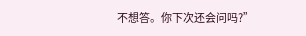不想答。你下次还会问吗?”